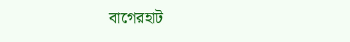বাগেরহাট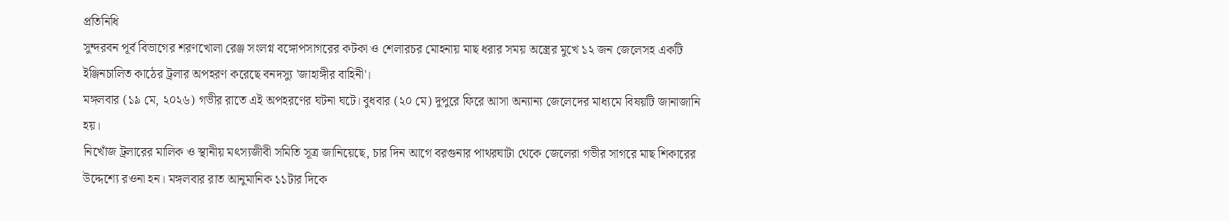প্রতিনিধি
সুন্দরবন পূর্ব বিভাগের শরণখোলা রেঞ্জ সংলগ্ন বঙ্গোপসাগরের কটকা ও শেলারচর মোহনায় মাছ ধরার সময় অস্ত্রের মুখে ১২ জন জেলেসহ একটি ইঞ্জিনচালিত কাঠের ট্রলার অপহরণ করেছে বনদস্যু 'জাহাঙ্গীর বাহিনী'।
মঙ্গলবার (১৯ মে, ২০২৬) গভীর রাতে এই অপহরণের ঘটনা ঘটে। বুধবার (২০ মে) দুপুরে ফিরে আসা অন্যান্য জেলেদের মাধ্যমে বিষয়টি জানাজানি হয়।
নিখোঁজ ট্রলারের মালিক ও স্থানীয় মৎস্যজীবী সমিতি সূত্র জানিয়েছে, চার দিন আগে বরগুনার পাথরঘাটা থেকে জেলেরা গভীর সাগরে মাছ শিকারের উদ্দেশ্যে রওনা হন। মঙ্গলবার রাত আনুমানিক ১১টার দিকে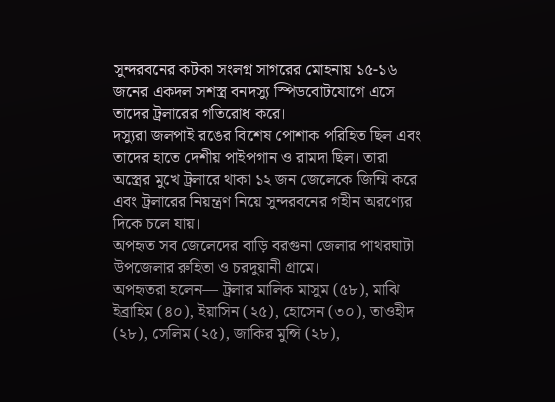সুন্দরবনের কটকা সংলগ্ন সাগরের মোহনায় ১৫-১৬ জনের একদল সশস্ত্র বনদস্যু স্পিডবোটযোগে এসে তাদের ট্রলারের গতিরোধ করে।
দস্যুরা জলপাই রঙের বিশেষ পোশাক পরিহিত ছিল এবং তাদের হাতে দেশীয় পাইপগান ও রামদা ছিল। তারা অস্ত্রের মুখে ট্রলারে থাকা ১২ জন জেলেকে জিম্মি করে এবং ট্রলারের নিয়ন্ত্রণ নিয়ে সুন্দরবনের গহীন অরণ্যের দিকে চলে যায়।
অপহৃত সব জেলেদের বাড়ি বরগুনা জেলার পাথরঘাটা উপজেলার রুহিতা ও চরদুয়ানী গ্রামে।
অপহৃতরা হলেন— ট্রলার মালিক মাসুম (৫৮), মাঝি ইব্রাহিম (৪০), ইয়াসিন (২৫), হোসেন (৩০), তাওহীদ (২৮), সেলিম (২৫), জাকির মুন্সি (২৮),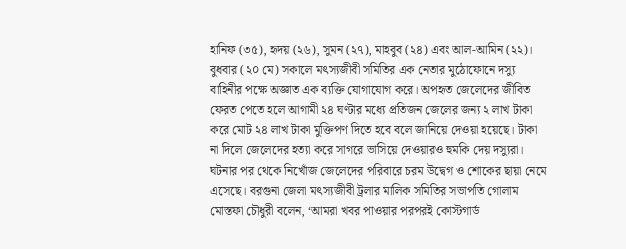হানিফ (৩৫), হৃদয় (২৬), সুমন (২৭), মাহবুব (২৪) এবং আল-আমিন (২২)।
বুধবার (২০ মে) সকালে মৎস্যজীবী সমিতির এক নেতার মুঠোফোনে দস্যু বাহিনীর পক্ষে অজ্ঞাত এক ব্যক্তি যোগাযোগ করে। অপহৃত জেলেদের জীবিত ফেরত পেতে হলে আগামী ২৪ ঘণ্টার মধ্যে প্রতিজন জেলের জন্য ২ লাখ টাকা করে মোট ২৪ লাখ টাকা মুক্তিপণ দিতে হবে বলে জানিয়ে দেওয়া হয়েছে। টাকা না দিলে জেলেদের হত্যা করে সাগরে ভাসিয়ে দেওয়ারও হুমকি দেয় দস্যুরা।
ঘটনার পর থেকে নিখোঁজ জেলেদের পরিবারে চরম উদ্বেগ ও শোকের ছায়া নেমে এসেছে। বরগুনা জেলা মৎস্যজীবী ট্রলার মালিক সমিতির সভাপতি গোলাম মোস্তফা চৌধুরী বলেন, ‘আমরা খবর পাওয়ার পরপরই কোস্টগার্ড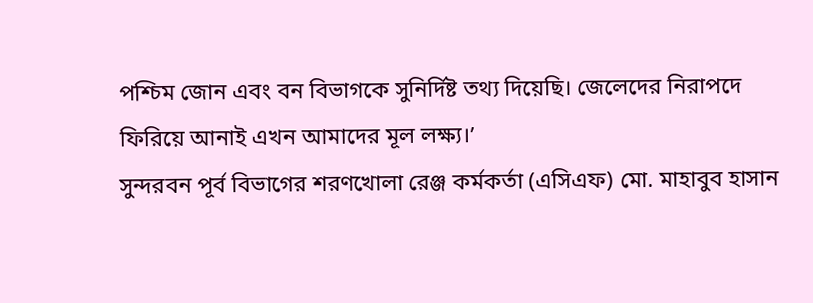পশ্চিম জোন এবং বন বিভাগকে সুনির্দিষ্ট তথ্য দিয়েছি। জেলেদের নিরাপদে ফিরিয়ে আনাই এখন আমাদের মূল লক্ষ্য।’
সুন্দরবন পূর্ব বিভাগের শরণখোলা রেঞ্জ কর্মকর্তা (এসিএফ) মো. মাহাবুব হাসান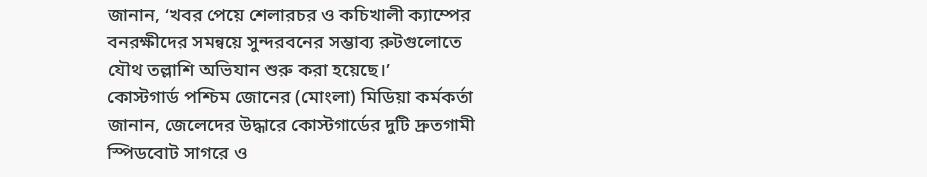জানান, ‘খবর পেয়ে শেলারচর ও কচিখালী ক্যাম্পের বনরক্ষীদের সমন্বয়ে সুন্দরবনের সম্ভাব্য রুটগুলোতে যৌথ তল্লাশি অভিযান শুরু করা হয়েছে।’
কোস্টগার্ড পশ্চিম জোনের (মোংলা) মিডিয়া কর্মকর্তা জানান, জেলেদের উদ্ধারে কোস্টগার্ডের দুটি দ্রুতগামী স্পিডবোট সাগরে ও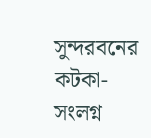সুন্দরবনের কটকা-সংলগ্ন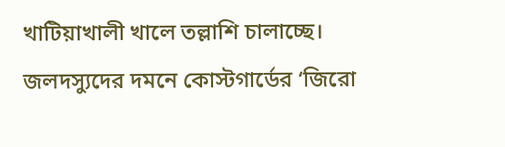খাটিয়াখালী খালে তল্লাশি চালাচ্ছে। জলদস্যুদের দমনে কোস্টগার্ডের ‘জিরো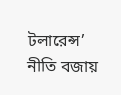টলারেন্স’ নীতি বজায়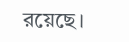রয়েছে।